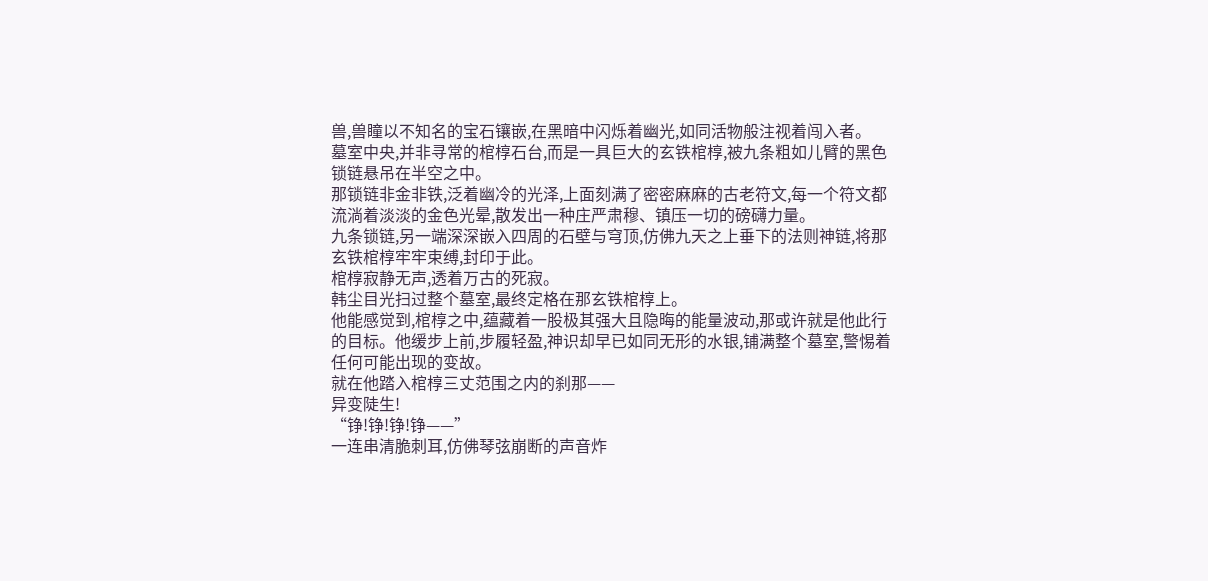兽,兽瞳以不知名的宝石镶嵌,在黑暗中闪烁着幽光,如同活物般注视着闯入者。
墓室中央,并非寻常的棺椁石台,而是一具巨大的玄铁棺椁,被九条粗如儿臂的黑色锁链悬吊在半空之中。
那锁链非金非铁,泛着幽冷的光泽,上面刻满了密密麻麻的古老符文,每一个符文都流淌着淡淡的金色光晕,散发出一种庄严肃穆、镇压一切的磅礴力量。
九条锁链,另一端深深嵌入四周的石壁与穹顶,仿佛九天之上垂下的法则神链,将那玄铁棺椁牢牢束缚,封印于此。
棺椁寂静无声,透着万古的死寂。
韩尘目光扫过整个墓室,最终定格在那玄铁棺椁上。
他能感觉到,棺椁之中,蕴藏着一股极其强大且隐晦的能量波动,那或许就是他此行的目标。他缓步上前,步履轻盈,神识却早已如同无形的水银,铺满整个墓室,警惕着任何可能出现的变故。
就在他踏入棺椁三丈范围之内的刹那——
异变陡生!
“铮!铮!铮!铮——”
一连串清脆刺耳,仿佛琴弦崩断的声音炸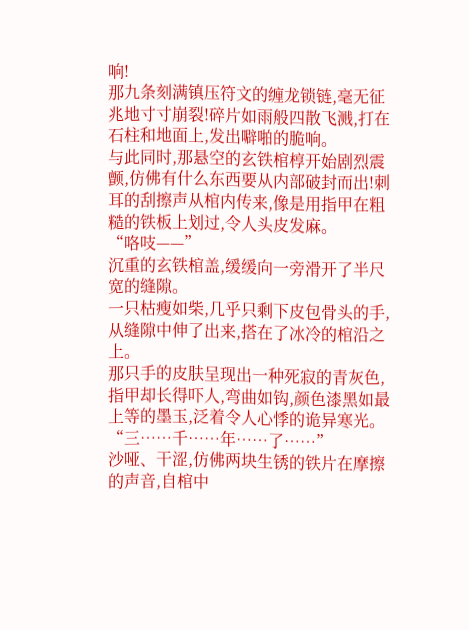响!
那九条刻满镇压符文的缠龙锁链,毫无征兆地寸寸崩裂!碎片如雨般四散飞溅,打在石柱和地面上,发出噼啪的脆响。
与此同时,那悬空的玄铁棺椁开始剧烈震颤,仿佛有什么东西要从内部破封而出!刺耳的刮擦声从棺内传来,像是用指甲在粗糙的铁板上划过,令人头皮发麻。
“咯吱——”
沉重的玄铁棺盖,缓缓向一旁滑开了半尺宽的缝隙。
一只枯瘦如柴,几乎只剩下皮包骨头的手,从缝隙中伸了出来,搭在了冰冷的棺沿之上。
那只手的皮肤呈现出一种死寂的青灰色,指甲却长得吓人,弯曲如钩,颜色漆黑如最上等的墨玉,泛着令人心悸的诡异寒光。
“三……千……年……了……”
沙哑、干涩,仿佛两块生锈的铁片在摩擦的声音,自棺中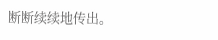断断续续地传出。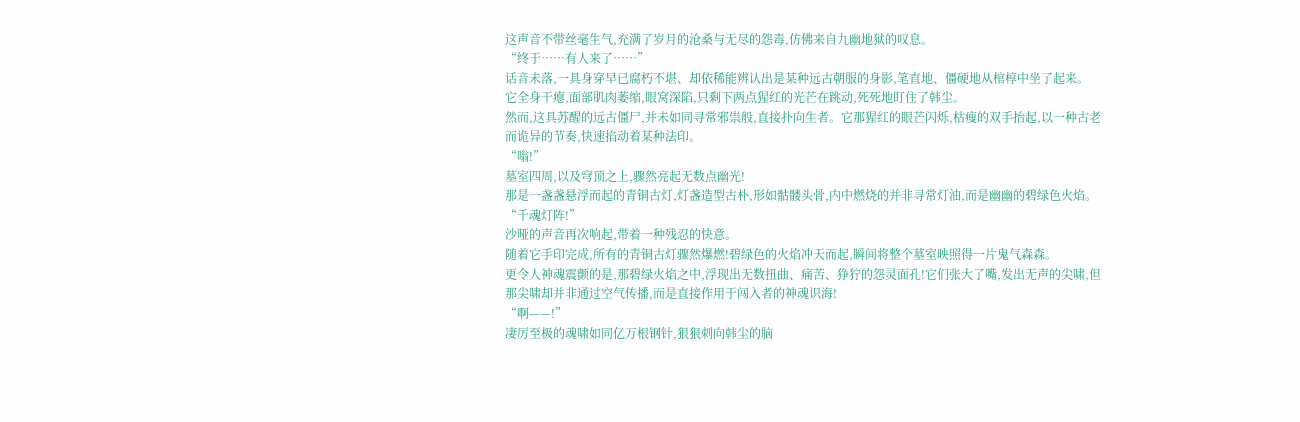这声音不带丝毫生气,充满了岁月的沧桑与无尽的怨毒,仿佛来自九幽地狱的叹息。
“终于……有人来了……”
话音未落,一具身穿早已腐朽不堪、却依稀能辨认出是某种远古朝服的身影,笔直地、僵硬地从棺椁中坐了起来。
它全身干瘪,面部肌肉萎缩,眼窝深陷,只剩下两点猩红的光芒在跳动,死死地盯住了韩尘。
然而,这具苏醒的远古僵尸,并未如同寻常邪祟般,直接扑向生者。它那猩红的眼芒闪烁,枯瘦的双手抬起,以一种古老而诡异的节奏,快速掐动着某种法印。
“嗡!”
墓室四周,以及穹顶之上,骤然亮起无数点幽光!
那是一盏盏悬浮而起的青铜古灯,灯盏造型古朴,形如骷髅头骨,内中燃烧的并非寻常灯油,而是幽幽的碧绿色火焰。
“千魂灯阵!”
沙哑的声音再次响起,带着一种残忍的快意。
随着它手印完成,所有的青铜古灯骤然爆燃!碧绿色的火焰冲天而起,瞬间将整个墓室映照得一片鬼气森森。
更令人神魂震颤的是,那碧绿火焰之中,浮现出无数扭曲、痛苦、狰狞的怨灵面孔!它们张大了嘴,发出无声的尖啸,但那尖啸却并非通过空气传播,而是直接作用于闯入者的神魂识海!
“啊——!”
凄厉至极的魂啸如同亿万根钢针,狠狠刺向韩尘的脑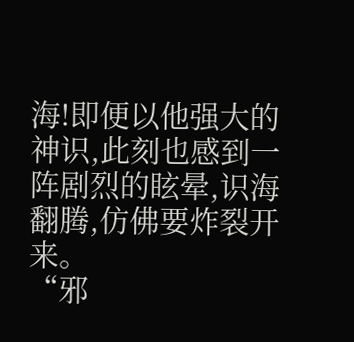海!即便以他强大的神识,此刻也感到一阵剧烈的眩晕,识海翻腾,仿佛要炸裂开来。
“邪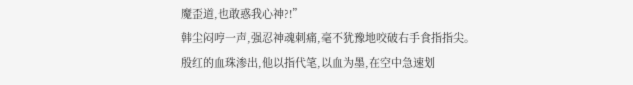魔歪道,也敢惑我心神?!”
韩尘闷哼一声,强忍神魂刺痛,毫不犹豫地咬破右手食指指尖。
殷红的血珠渗出,他以指代笔,以血为墨,在空中急速划